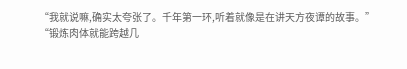“我就说嘛,确实太夸张了。千年第一环,听着就像是在讲天方夜谭的故事。”
“锻炼肉体就能跨越几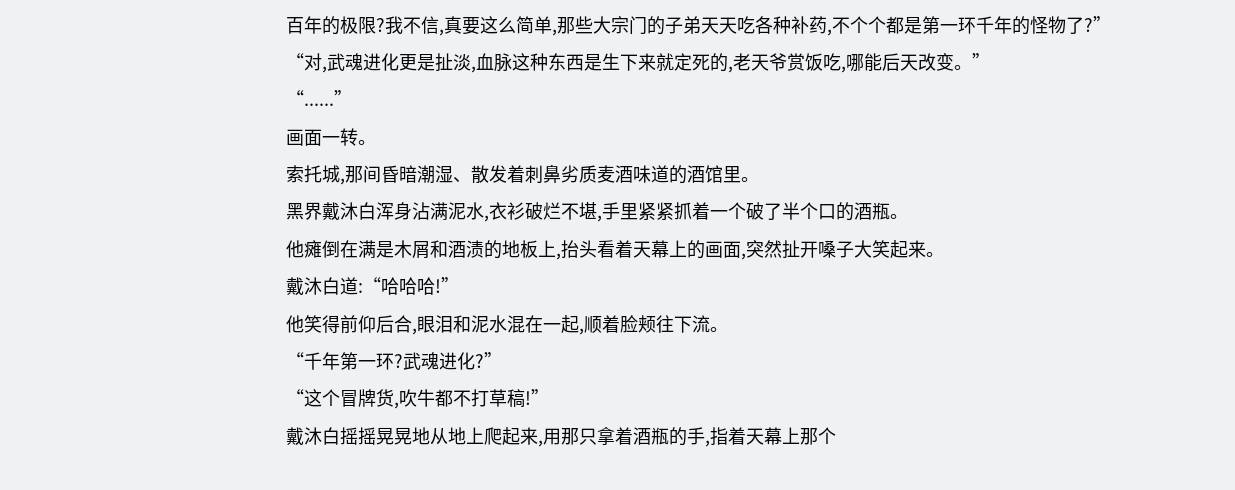百年的极限?我不信,真要这么简单,那些大宗门的子弟天天吃各种补药,不个个都是第一环千年的怪物了?”
“对,武魂进化更是扯淡,血脉这种东西是生下来就定死的,老天爷赏饭吃,哪能后天改变。”
“......”
画面一转。
索托城,那间昏暗潮湿、散发着刺鼻劣质麦酒味道的酒馆里。
黑界戴沐白浑身沾满泥水,衣衫破烂不堪,手里紧紧抓着一个破了半个口的酒瓶。
他瘫倒在满是木屑和酒渍的地板上,抬头看着天幕上的画面,突然扯开嗓子大笑起来。
戴沐白道:“哈哈哈!”
他笑得前仰后合,眼泪和泥水混在一起,顺着脸颊往下流。
“千年第一环?武魂进化?”
“这个冒牌货,吹牛都不打草稿!”
戴沐白摇摇晃晃地从地上爬起来,用那只拿着酒瓶的手,指着天幕上那个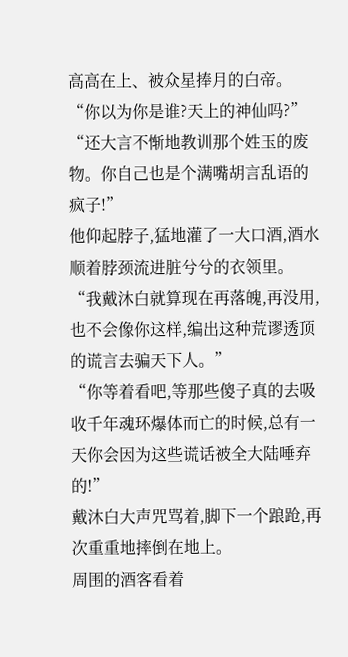高高在上、被众星捧月的白帝。
“你以为你是谁?天上的神仙吗?”
“还大言不惭地教训那个姓玉的废物。你自己也是个满嘴胡言乱语的疯子!”
他仰起脖子,猛地灌了一大口酒,酒水顺着脖颈流进脏兮兮的衣领里。
“我戴沐白就算现在再落魄,再没用,也不会像你这样,编出这种荒谬透顶的谎言去骗天下人。”
“你等着看吧,等那些傻子真的去吸收千年魂环爆体而亡的时候,总有一天你会因为这些谎话被全大陆唾弃的!”
戴沐白大声咒骂着,脚下一个踉跄,再次重重地摔倒在地上。
周围的酒客看着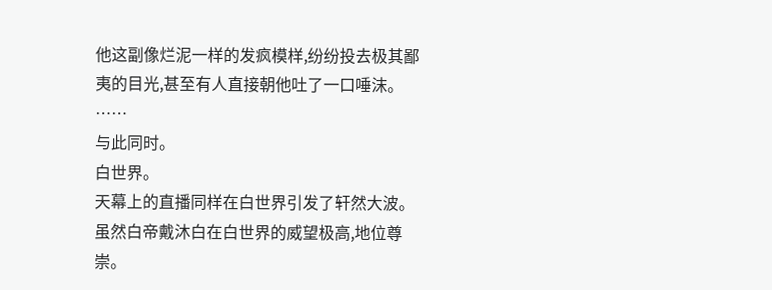他这副像烂泥一样的发疯模样,纷纷投去极其鄙夷的目光,甚至有人直接朝他吐了一口唾沫。
……
与此同时。
白世界。
天幕上的直播同样在白世界引发了轩然大波。
虽然白帝戴沐白在白世界的威望极高,地位尊崇。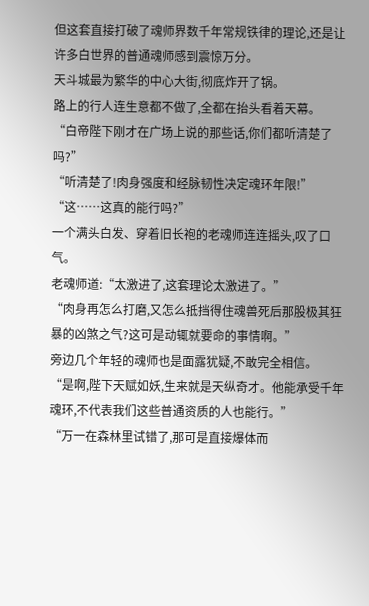但这套直接打破了魂师界数千年常规铁律的理论,还是让许多白世界的普通魂师感到震惊万分。
天斗城最为繁华的中心大街,彻底炸开了锅。
路上的行人连生意都不做了,全都在抬头看着天幕。
“白帝陛下刚才在广场上说的那些话,你们都听清楚了吗?”
“听清楚了!肉身强度和经脉韧性决定魂环年限!”
“这……这真的能行吗?”
一个满头白发、穿着旧长袍的老魂师连连摇头,叹了口气。
老魂师道:“太激进了,这套理论太激进了。”
“肉身再怎么打磨,又怎么抵挡得住魂兽死后那股极其狂暴的凶煞之气?这可是动辄就要命的事情啊。”
旁边几个年轻的魂师也是面露犹疑,不敢完全相信。
“是啊,陛下天赋如妖,生来就是天纵奇才。他能承受千年魂环,不代表我们这些普通资质的人也能行。”
“万一在森林里试错了,那可是直接爆体而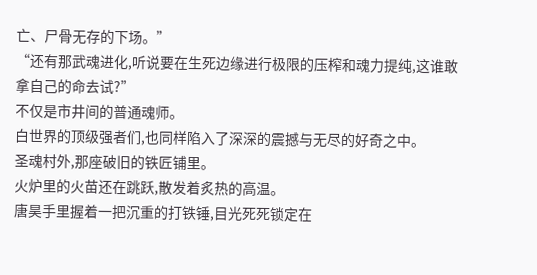亡、尸骨无存的下场。”
“还有那武魂进化,听说要在生死边缘进行极限的压榨和魂力提纯,这谁敢拿自己的命去试?”
不仅是市井间的普通魂师。
白世界的顶级强者们,也同样陷入了深深的震撼与无尽的好奇之中。
圣魂村外,那座破旧的铁匠铺里。
火炉里的火苗还在跳跃,散发着炙热的高温。
唐昊手里握着一把沉重的打铁锤,目光死死锁定在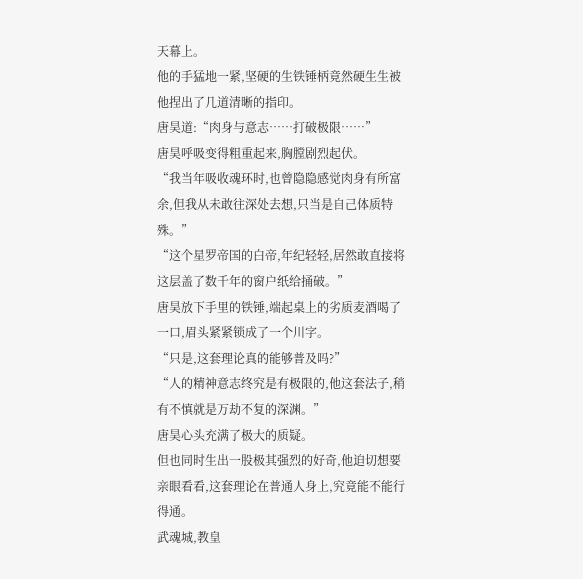天幕上。
他的手猛地一紧,坚硬的生铁锤柄竟然硬生生被他捏出了几道清晰的指印。
唐昊道:“肉身与意志……打破极限……”
唐昊呼吸变得粗重起来,胸膛剧烈起伏。
“我当年吸收魂环时,也曾隐隐感觉肉身有所富余,但我从未敢往深处去想,只当是自己体质特殊。”
“这个星罗帝国的白帝,年纪轻轻,居然敢直接将这层盖了数千年的窗户纸给捅破。”
唐昊放下手里的铁锤,端起桌上的劣质麦酒喝了一口,眉头紧紧锁成了一个川字。
“只是,这套理论真的能够普及吗?”
“人的精神意志终究是有极限的,他这套法子,稍有不慎就是万劫不复的深渊。”
唐昊心头充满了极大的质疑。
但也同时生出一股极其强烈的好奇,他迫切想要亲眼看看,这套理论在普通人身上,究竟能不能行得通。
武魂城,教皇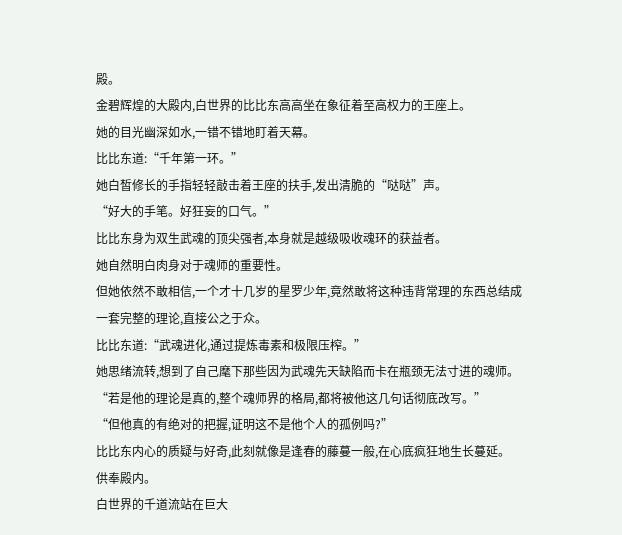殿。
金碧辉煌的大殿内,白世界的比比东高高坐在象征着至高权力的王座上。
她的目光幽深如水,一错不错地盯着天幕。
比比东道:“千年第一环。”
她白皙修长的手指轻轻敲击着王座的扶手,发出清脆的“哒哒”声。
“好大的手笔。好狂妄的口气。”
比比东身为双生武魂的顶尖强者,本身就是越级吸收魂环的获益者。
她自然明白肉身对于魂师的重要性。
但她依然不敢相信,一个才十几岁的星罗少年,竟然敢将这种违背常理的东西总结成一套完整的理论,直接公之于众。
比比东道:“武魂进化,通过提炼毒素和极限压榨。”
她思绪流转,想到了自己麾下那些因为武魂先天缺陷而卡在瓶颈无法寸进的魂师。
“若是他的理论是真的,整个魂师界的格局,都将被他这几句话彻底改写。”
“但他真的有绝对的把握,证明这不是他个人的孤例吗?”
比比东内心的质疑与好奇,此刻就像是逢春的藤蔓一般,在心底疯狂地生长蔓延。
供奉殿内。
白世界的千道流站在巨大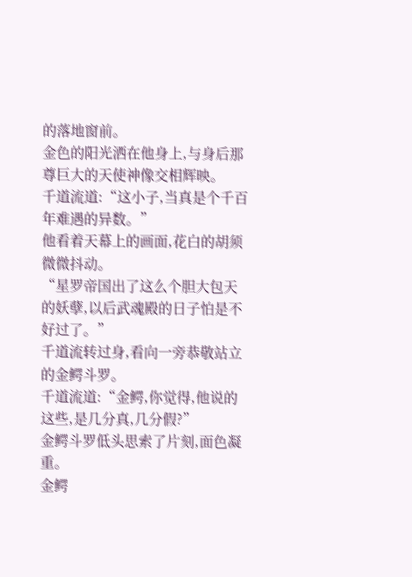的落地窗前。
金色的阳光洒在他身上,与身后那尊巨大的天使神像交相辉映。
千道流道:“这小子,当真是个千百年难遇的异数。”
他看着天幕上的画面,花白的胡须微微抖动。
“星罗帝国出了这么个胆大包天的妖孽,以后武魂殿的日子怕是不好过了。”
千道流转过身,看向一旁恭敬站立的金鳄斗罗。
千道流道:“金鳄,你觉得,他说的这些,是几分真,几分假?”
金鳄斗罗低头思索了片刻,面色凝重。
金鳄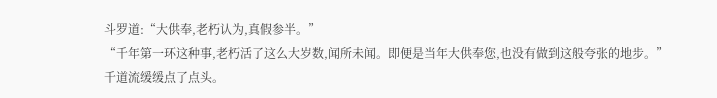斗罗道:“大供奉,老朽认为,真假参半。”
“千年第一环这种事,老朽活了这么大岁数,闻所未闻。即便是当年大供奉您,也没有做到这般夸张的地步。”
千道流缓缓点了点头。